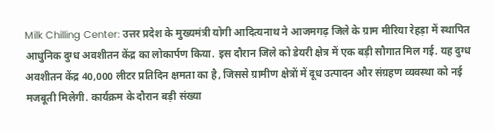Milk Chilling Center: उत्तर प्रदेश के मुख्यमंत्री योगी आदित्यनाथ ने आजमगढ़ जिले के ग्राम मीरिया रेहड़ा में स्थापित आधुनिक दुग्ध अवशीतन केंद्र का लोकार्पण किया. इस दौरान जिले को डेयरी क्षेत्र में एक बड़ी सौगात मिल गई. यह दुग्ध अवशीतन केंद्र 40,000 लीटर प्रतिदिन क्षमता का है, जिससे ग्रामीण क्षेत्रों में दूध उत्पादन और संग्रहण व्यवस्था को नई मजबूती मिलेगी. कार्यक्रम के दौरान बड़ी संख्या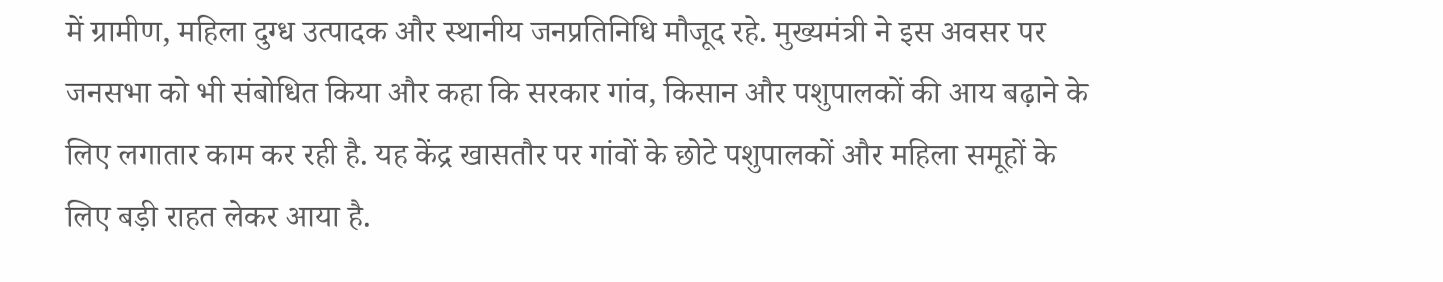में ग्रामीण, महिला दुग्ध उत्पादक और स्थानीय जनप्रतिनिधि मौजूद रहे. मुख्यमंत्री ने इस अवसर पर जनसभा को भी संबोधित किया और कहा कि सरकार गांव, किसान और पशुपालकों की आय बढ़ाने के लिए लगातार काम कर रही है. यह केंद्र खासतौर पर गांवों के छोटे पशुपालकों और महिला समूहों के लिए बड़ी राहत लेकर आया है.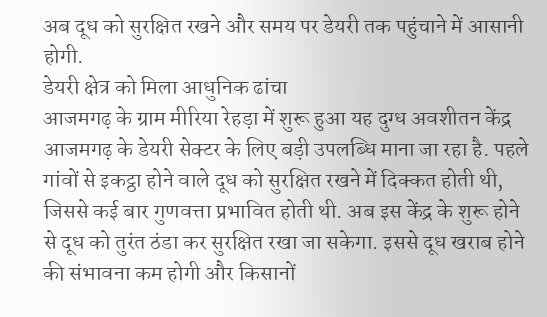अब दूध को सुरक्षित रखने और समय पर डेयरी तक पहुंचाने में आसानी होगी.
डेयरी क्षेत्र को मिला आधुनिक ढांचा
आजमगढ़ के ग्राम मीरिया रेहड़ा में शुरू हुआ यह दुग्ध अवशीतन केंद्र आजमगढ़ के डेयरी सेक्टर के लिए बड़ी उपलब्धि माना जा रहा है. पहले गांवों से इकट्ठा होने वाले दूध को सुरक्षित रखने में दिक्कत होती थी, जिससे कई बार गुणवत्ता प्रभावित होती थी. अब इस केंद्र के शुरू होने से दूध को तुरंत ठंडा कर सुरक्षित रखा जा सकेगा. इससे दूध खराब होने की संभावना कम होगी और किसानों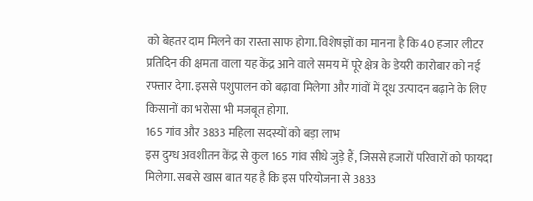को बेहतर दाम मिलने का रास्ता साफ होगा. विशेषज्ञों का मानना है कि 40 हजार लीटर प्रतिदिन की क्षमता वाला यह केंद्र आने वाले समय में पूरे क्षेत्र के डेयरी कारोबार को नई रफ्तार देगा. इससे पशुपालन को बढ़ावा मिलेगा और गांवों में दूध उत्पादन बढ़ाने के लिए किसानों का भरोसा भी मजबूत होगा.
165 गांव और 3833 महिला सदस्यों को बड़ा लाभ
इस दुग्ध अवशीतन केंद्र से कुल 165 गांव सीधे जुड़े हैं, जिससे हजारों परिवारों को फायदा मिलेगा. सबसे खास बात यह है कि इस परियोजना से 3833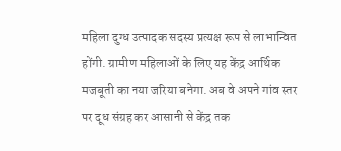महिला दुग्ध उत्पादक सदस्य प्रत्यक्ष रूप से लाभान्वित होंगी. ग्रामीण महिलाओं के लिए यह केंद्र आर्थिक मजबूती का नया जरिया बनेगा. अब वे अपने गांव स्तर पर दूध संग्रह कर आसानी से केंद्र तक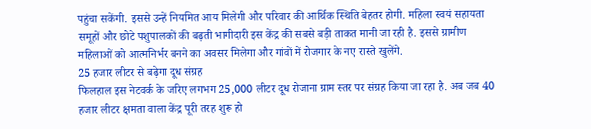पहुंचा सकेंगी. इससे उन्हें नियमित आय मिलेगी और परिवार की आर्थिक स्थिति बेहतर होगी. महिला स्वयं सहायता समूहों और छोटे पशुपालकों की बढ़ती भागीदारी इस केंद्र की सबसे बड़ी ताकत मानी जा रही है. इससे ग्रामीण महिलाओं को आत्मनिर्भर बनने का अवसर मिलेगा और गांवों में रोजगार के नए रास्ते खुलेंगे.
25 हजार लीटर से बढ़ेगा दूध संग्रह
फिलहाल इस नेटवर्क के जरिए लगभग 25,000 लीटर दूध रोजाना ग्राम स्तर पर संग्रह किया जा रहा है. अब जब 40 हजार लीटर क्षमता वाला केंद्र पूरी तरह शुरू हो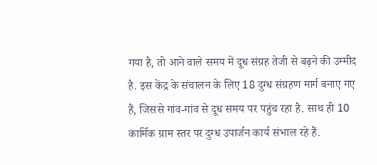गया है, तो आने वाले समय में दूध संग्रह तेजी से बढ़ने की उम्मीद है. इस केंद्र के संचालन के लिए 18 दुग्ध संग्रहण मार्ग बनाए गए हैं, जिससे गांव-गांव से दूध समय पर पहुंच रहा है. साथ ही 10 कार्मिक ग्राम स्तर पर दुग्ध उपार्जन कार्य संभाल रहे हैं.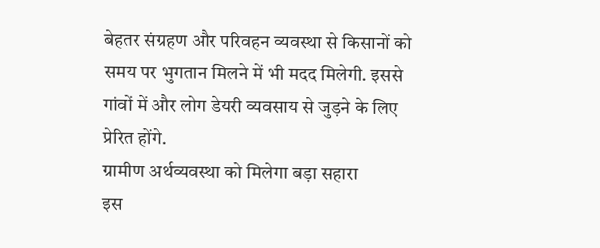बेहतर संग्रहण और परिवहन व्यवस्था से किसानों को समय पर भुगतान मिलने में भी मदद मिलेगी. इससे गांवों में और लोग डेयरी व्यवसाय से जुड़ने के लिए प्रेरित होंगे.
ग्रामीण अर्थव्यवस्था को मिलेगा बड़ा सहारा
इस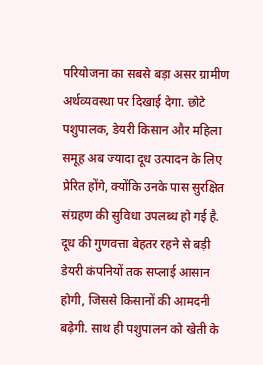परियोजना का सबसे बड़ा असर ग्रामीण अर्थव्यवस्था पर दिखाई देगा. छोटे पशुपालक, डेयरी किसान और महिला समूह अब ज्यादा दूध उत्पादन के लिए प्रेरित होंगे, क्योंकि उनके पास सुरक्षित संग्रहण की सुविधा उपलब्ध हो गई है. दूध की गुणवत्ता बेहतर रहने से बड़ी डेयरी कंपनियों तक सप्लाई आसान होगी, जिससे किसानों की आमदनी बढ़ेगी. साथ ही पशुपालन को खेती के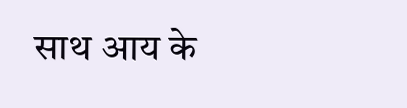साथ आय के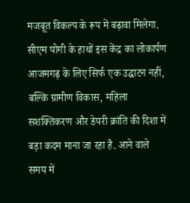मजबूत विकल्प के रूप में बढ़ावा मिलेगा. सीएम योगी के हाथों इस केंद्र का लोकार्पण आजमगढ़ के लिए सिर्फ एक उद्घाटन नहीं, बल्कि ग्रामीण विकास, महिला सशक्तिकरण और डेयरी क्रांति की दिशा में बड़ा कदम माना जा रहा है. आने वाले समय में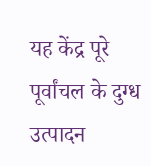यह केंद्र पूरे पूर्वांचल के दुग्ध उत्पादन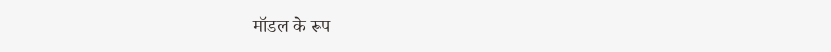मॉडल के रूप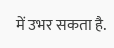में उभर सकता है.